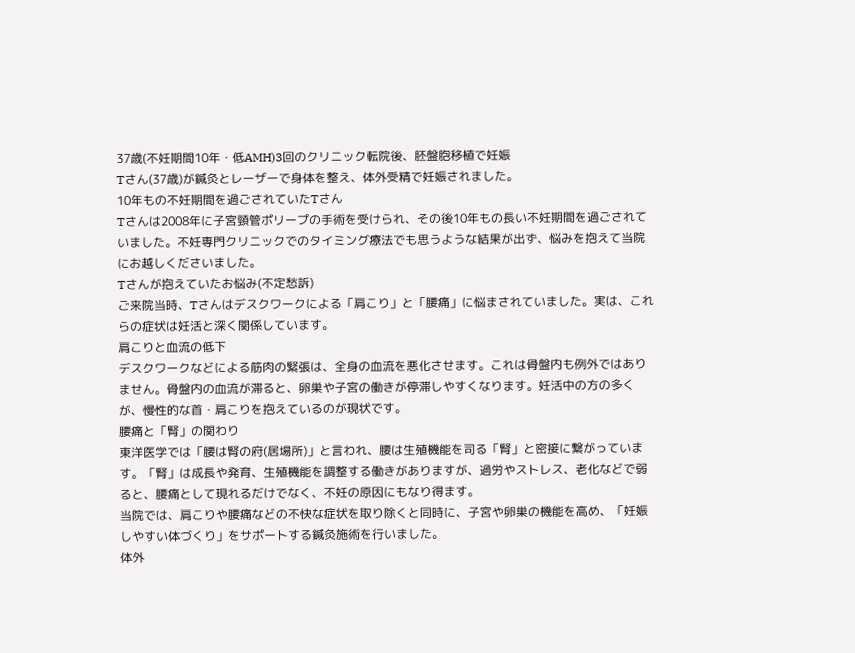37歳(不妊期間10年・低AMH)3回のクリニック転院後、胚盤胞移植で妊娠
Tさん(37歳)が鍼灸とレーザーで身体を整え、体外受精で妊娠されました。
10年もの不妊期間を過ごされていたTさん
Tさんは2008年に子宮頸管ポリープの手術を受けられ、その後10年もの長い不妊期間を過ごされていました。不妊専門クリニックでのタイミング療法でも思うような結果が出ず、悩みを抱えて当院にお越しくださいました。
Tさんが抱えていたお悩み(不定愁訴)
ご来院当時、Tさんはデスクワークによる「肩こり」と「腰痛」に悩まされていました。実は、これらの症状は妊活と深く関係しています。
肩こりと血流の低下
デスクワークなどによる筋肉の緊張は、全身の血流を悪化させます。これは骨盤内も例外ではありません。骨盤内の血流が滞ると、卵巣や子宮の働きが停滞しやすくなります。妊活中の方の多くが、慢性的な首・肩こりを抱えているのが現状です。
腰痛と「腎」の関わり
東洋医学では「腰は腎の府(居場所)」と言われ、腰は生殖機能を司る「腎」と密接に繋がっています。「腎」は成長や発育、生殖機能を調整する働きがありますが、過労やストレス、老化などで弱ると、腰痛として現れるだけでなく、不妊の原因にもなり得ます。
当院では、肩こりや腰痛などの不快な症状を取り除くと同時に、子宮や卵巣の機能を高め、「妊娠しやすい体づくり」をサポートする鍼灸施術を行いました。
体外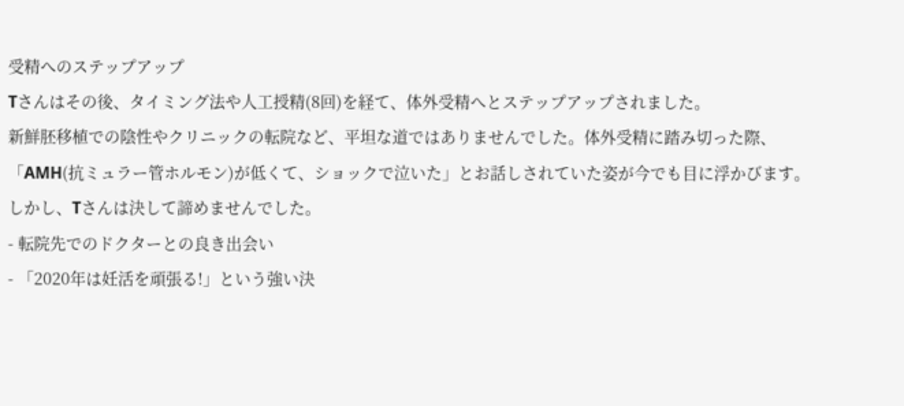受精へのステップアップ
Tさんはその後、タイミング法や人工授精(8回)を経て、体外受精へとステップアップされました。
新鮮胚移植での陰性やクリニックの転院など、平坦な道ではありませんでした。体外受精に踏み切った際、「AMH(抗ミュラー管ホルモン)が低くて、ショックで泣いた」とお話しされていた姿が今でも目に浮かびます。
しかし、Tさんは決して諦めませんでした。
- 転院先でのドクターとの良き出会い
- 「2020年は妊活を頑張る!」という強い決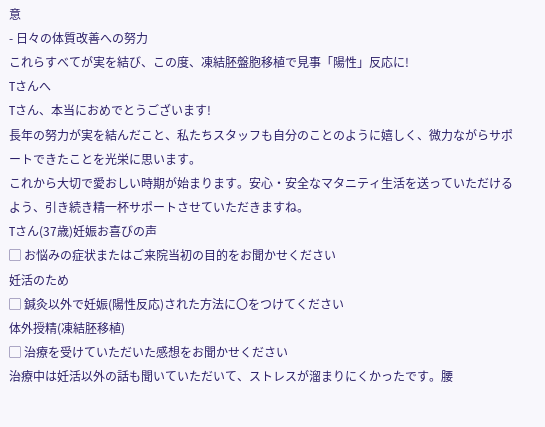意
- 日々の体質改善への努力
これらすべてが実を結び、この度、凍結胚盤胞移植で見事「陽性」反応に!
Tさんへ
Tさん、本当におめでとうございます!
長年の努力が実を結んだこと、私たちスタッフも自分のことのように嬉しく、微力ながらサポートできたことを光栄に思います。
これから大切で愛おしい時期が始まります。安心・安全なマタニティ生活を送っていただけるよう、引き続き精一杯サポートさせていただきますね。
Tさん(37歳)妊娠お喜びの声
▢ お悩みの症状またはご来院当初の目的をお聞かせください
妊活のため
▢ 鍼灸以外で妊娠(陽性反応)された方法に〇をつけてください
体外授精(凍結胚移植)
▢ 治療を受けていただいた感想をお聞かせください
治療中は妊活以外の話も聞いていただいて、ストレスが溜まりにくかったです。腰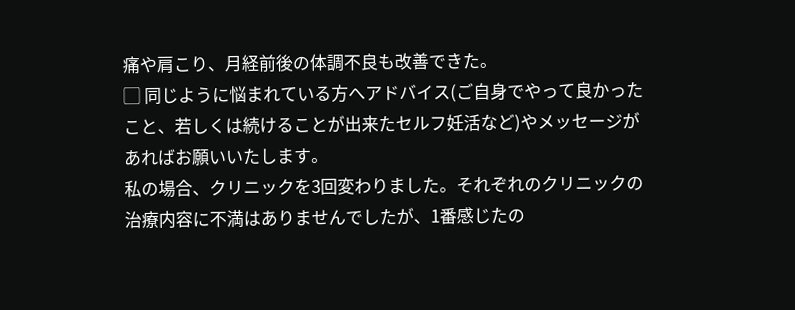痛や肩こり、月経前後の体調不良も改善できた。
▢ 同じように悩まれている方へアドバイス(ご自身でやって良かったこと、若しくは続けることが出来たセルフ妊活など)やメッセージがあればお願いいたします。
私の場合、クリニックを3回変わりました。それぞれのクリニックの治療内容に不満はありませんでしたが、1番感じたの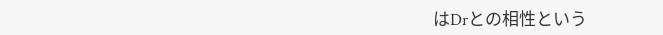はDrとの相性という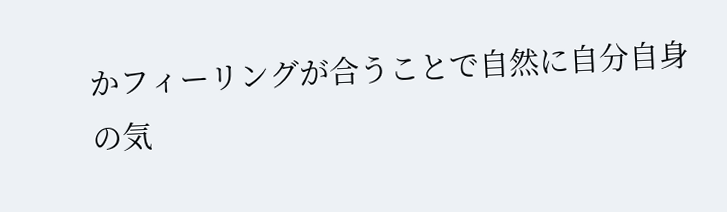かフィーリングが合うことで自然に自分自身の気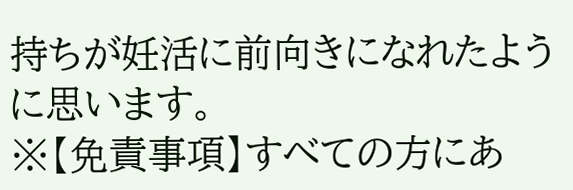持ちが妊活に前向きになれたように思います。
※【免責事項】すべての方にあ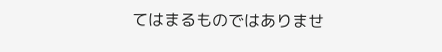てはまるものではありませ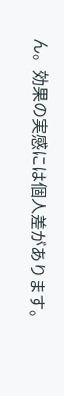ん。効果の実感には個人差があります。